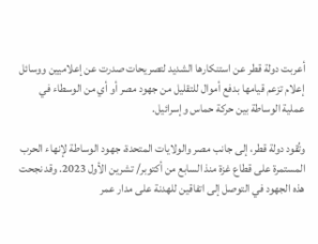أعربت دولة قطر عن استنكارها الشديد لتصريحات صدرت عن إعلاميين ووسائل إعلام تزعم قيامها بدفع أموال للتقليل من جهود مصر أو أي من الوسطاء في عملية الوساطة بين حركة حماس وإسرائيل.

وتُقود دولة قطر، إلى جانب مصر والولايات المتحدة، جهود الوساطة لإنهاء الحرب المستمرة على قطاع غزة منذ السابع من أكتوبر/ تشرين الأول 2023. وقد نجحت هذه الجهود في التوصل إلى اتفاقين للهدنة على مدار عمر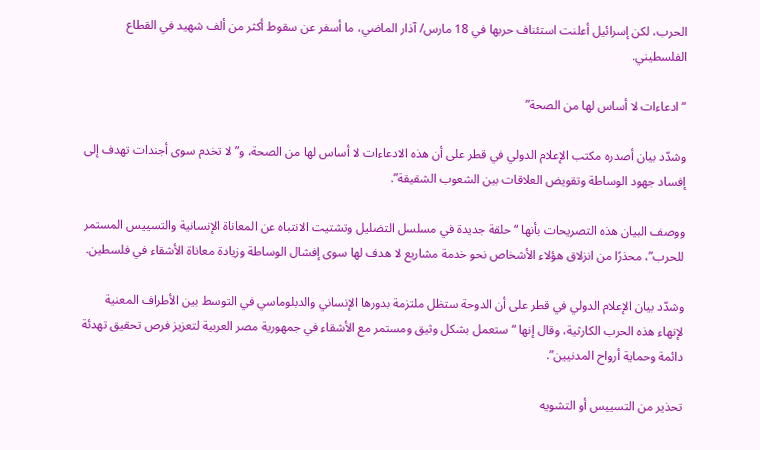الحرب، لكن إسرائيل أعلنت استئناف حربها في 18 مارس/ آذار الماضي، ما أسفر عن سقوط أكثر من ألف شهيد في القطاع الفلسطيني.

“ادعاءات لا أساس لها من الصحة”

وشدّد بيان أصدره مكتب الإعلام الدولي في قطر على أن هذه الادعاءات لا أساس لها من الصحة، و”لا تخدم سوى أجندات تهدف إلى إفساد جهود الوساطة وتقويض العلاقات بين الشعوب الشقيقة”.

ووصف البيان هذه التصريحات بأنها “حلقة جديدة في مسلسل التضليل وتشتيت الانتباه عن المعاناة الإنسانية والتسييس المستمر للحرب”، محذرًا من انزلاق هؤلاء الأشخاص نحو خدمة مشاريع لا هدف لها سوى إفشال الوساطة وزيادة معاناة الأشقاء في فلسطين.

وشدّد بيان الإعلام الدولي في قطر على أن الدوحة ستظل ملتزمة بدورها الإنساني والدبلوماسي في التوسط بين الأطراف المعنية لإنهاء هذه الحرب الكارثية، وقال إنها “ستعمل بشكل وثيق ومستمر مع الأشقاء في جمهورية مصر العربية لتعزيز فرص تحقيق تهدئة دائمة وحماية أرواح المدنيين”.

تحذير من التسييس أو التشويه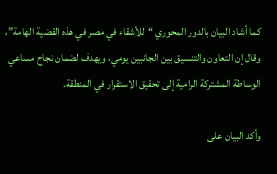كما أشاد البيان بالدور المحوري “للأشقاء في مصر في هذه القضية الهامة”، وقال إن التعاون والتنسيق بين الجانبين يومي، ويهدف لضمان نجاح مساعي الوساطة المشتركة الرامية إلى تحقيق الاستقرار في المنطقة.

وأكد البيان على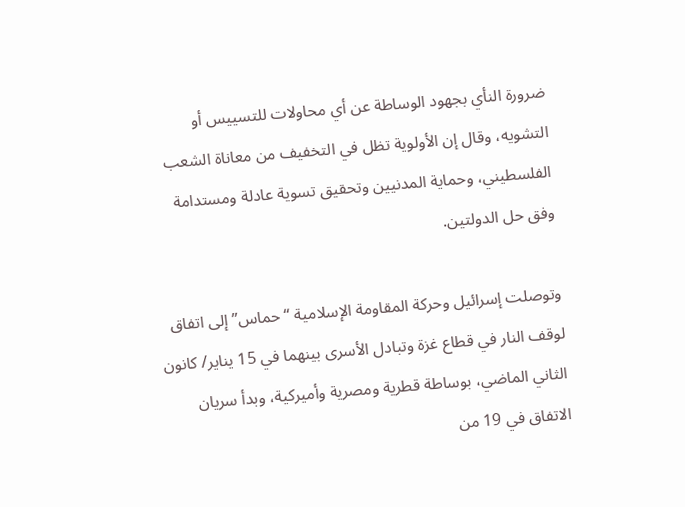ضرورة النأي بجهود الوساطة عن أي محاولات للتسييس أو التشويه، وقال إن الأولوية تظل في التخفيف من معاناة الشعب الفلسطيني، وحماية المدنيين وتحقيق تسوية عادلة ومستدامة وفق حل الدولتين.

وتوصلت إسرائيل وحركة المقاومة الإسلامية “حماس” إلى اتفاق لوقف النار في قطاع غزة وتبادل الأسرى بينهما في 15 يناير/ كانون الثاني الماضي، بوساطة قطرية ومصرية وأميركية، وبدأ سريان الاتفاق في 19 من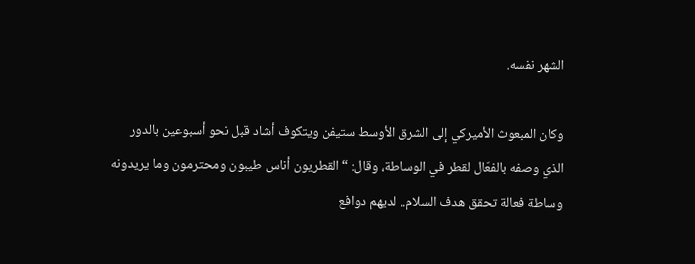الشهر نفسه.

وكان المبعوث الأميركي إلى الشرق الأوسط ستيفن ويتكوف أشاد قبل نحو أسبوعين بالدور الذي وصفه بالفعّال لقطر في الوساطة، وقال: “القطريون أناس طيبون ومحترمون وما يريدونه وساطة فعالة تحقق هدف السلام.. لديهم دوافع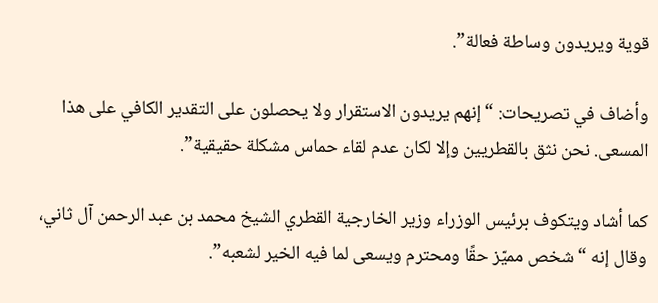قوية ويريدون وساطة فعالة”.

وأضاف في تصريحات: “إنهم يريدون الاستقرار ولا يحصلون على التقدير الكافي على هذا المسعى. نحن نثق بالقطريين وإلا لكان عدم لقاء حماس مشكلة حقيقية”.

كما أشاد ويتكوف برئيس الوزراء وزير الخارجية القطري الشيخ محمد بن عبد الرحمن آل ثاني، وقال إنه “شخص مميّز حقًا ومحترم ويسعى لما فيه الخير لشعبه”.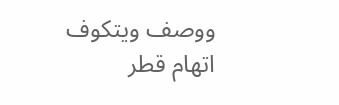ووصف ويتكوف اتهام قطر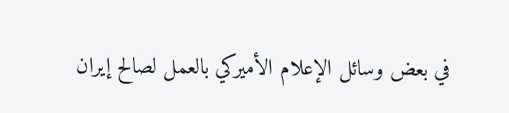في بعض وسائل الإعلام الأميركي بالعمل لصالح إيران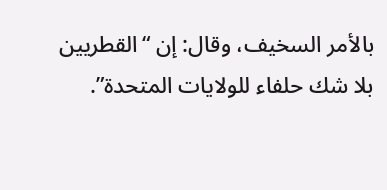بالأمر السخيف، وقال: إن “القطريين بلا شك حلفاء للولايات المتحدة”.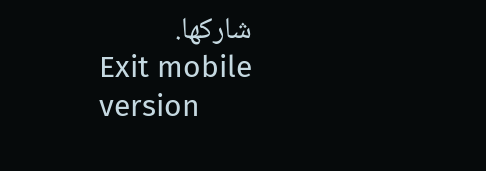شاركها.
Exit mobile version